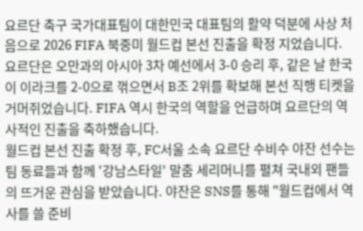요르단 축구 국가대표팀이 대한민국 대표팀의 활약 덕분에 사상 처음으로 2026 FIFA 북중미 월드컵 본선 진출을 확정 지었습니다.
요르단은 오만과의 아시아 3차 예선에서 3-0 승리 후, 같은 날 한국이 이라크를 2-0으로 꺾으면서 B조 2위를 확보해 본선 직행 티켓을 거머쥐었습니다. FIFA 역시 한국의 역할을 언급하며 요르단의 역사적인 진출을 축하했습니다.
월드컵 본선 진출 확정 후, FC서울 소속 요르단 수비수 야잔 선수는 팀 동료들과 함께 '강남스타일' 말춤 세리머니를 펼쳐 국내외 팬들의 뜨거운 관심을 받았습니다. 야잔은 SNS를 통해 "월드컵에서 역사를 쓸 준비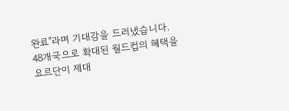완료"라며 기대감을 드러냈습니다.
48개국으로 확대된 월드컵의 혜택을 요르단이 제대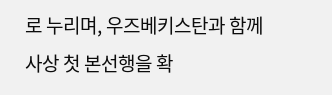로 누리며, 우즈베키스탄과 함께 사상 첫 본선행을 확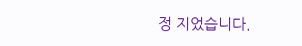정 지었습니다.